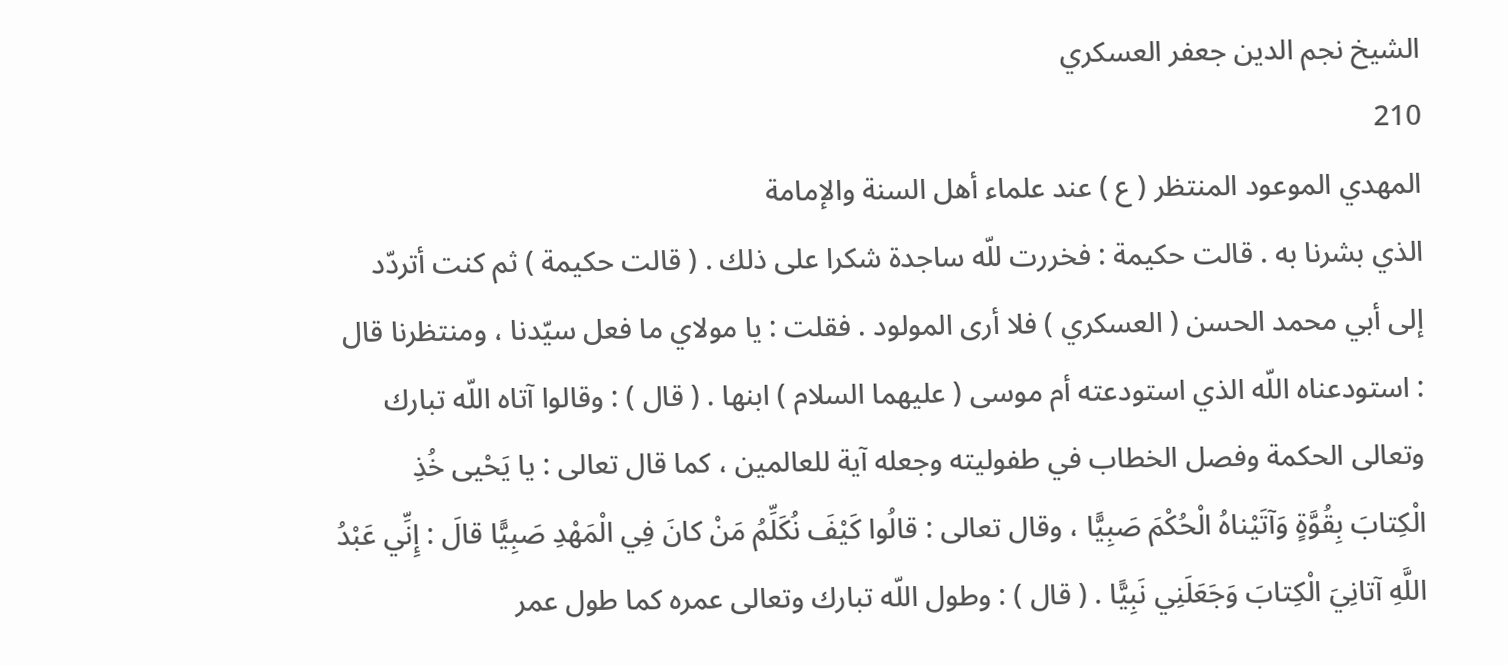الشيخ نجم الدين جعفر العسكري
210
المهدي الموعود المنتظر ( ع ) عند علماء أهل السنة والإمامة
الذي بشرنا به . قالت حكيمة : فخررت للّه ساجدة شكرا على ذلك . ( قالت حكيمة ) ثم كنت أتردّد إلى أبي محمد الحسن ( العسكري ) فلا أرى المولود . فقلت : يا مولاي ما فعل سيّدنا ، ومنتظرنا قال : استودعناه اللّه الذي استودعته أم موسى ( عليهما السلام ) ابنها . ( قال ) : وقالوا آتاه اللّه تبارك وتعالى الحكمة وفصل الخطاب في طفوليته وجعله آية للعالمين ، كما قال تعالى : يا يَحْيى خُذِ الْكِتابَ بِقُوَّةٍ وَآتَيْناهُ الْحُكْمَ صَبِيًّا ، وقال تعالى : قالُوا كَيْفَ نُكَلِّمُ مَنْ كانَ فِي الْمَهْدِ صَبِيًّا قالَ : إِنِّي عَبْدُ اللَّهِ آتانِيَ الْكِتابَ وَجَعَلَنِي نَبِيًّا . ( قال ) : وطول اللّه تبارك وتعالى عمره كما طول عمر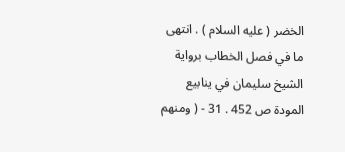الخضر ( عليه السلام ) . انتهى ما في فصل الخطاب برواية الشيخ سليمان في ينابيع المودة ص 452 . 31 - ( ومنهم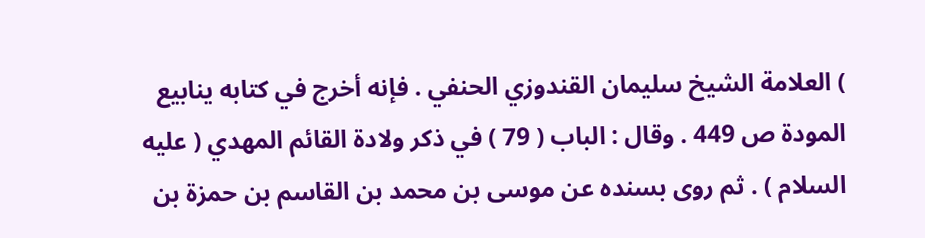) العلامة الشيخ سليمان القندوزي الحنفي . فإنه أخرج في كتابه ينابيع المودة ص 449 . وقال : الباب ( 79 ) في ذكر ولادة القائم المهدي ( عليه السلام ) . ثم روى بسنده عن موسى بن محمد بن القاسم بن حمزة بن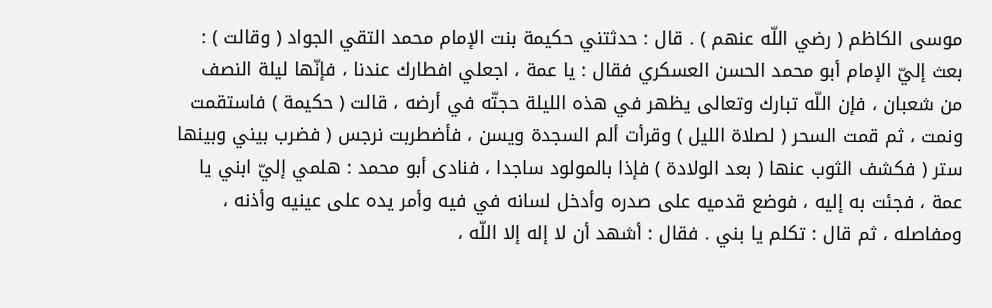موسى الكاظم ( رضي اللّه عنهم ) . قال : حدثتني حكيمة بنت الإمام محمد التقي الجواد ( وقالت ) : بعث إليّ الإمام أبو محمد الحسن العسكري فقال : يا عمة ، اجعلي افطارك عندنا ، فإنّها ليلة النصف من شعبان ، فإن اللّه تبارك وتعالى يظهر في هذه الليلة حجتّه في أرضه ، قالت ( حكيمة ) فاستقمت ونمت ، ثم قمت السحر ( لصلاة الليل ) وقرأت ألم السجدة ويسن ، فأضطربت نرجس ( فضرب بيني وبينها ستر ( فكشف الثوب عنها ( بعد الولادة ) فإذا بالمولود ساجدا ، فنادى أبو محمد : هلمي إليّ ابني يا عمة ، فجئت به إليه ، فوضع قدميه على صدره وأدخل لسانه في فيه وأمر يده على عينيه وأذنه ، ومفاصله ، ثم قال : تكلم يا بني . فقال : أشهد أن لا إله إلا اللّه ،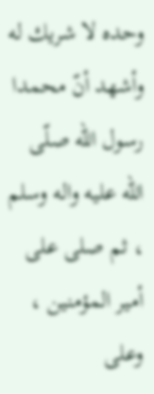وحده لا شريك له وأشهد أنّ محمدا رسول اللّه صلّى اللّه عليه واله وسلم ، ثم صلى على أمير المؤمنين ، وعلى